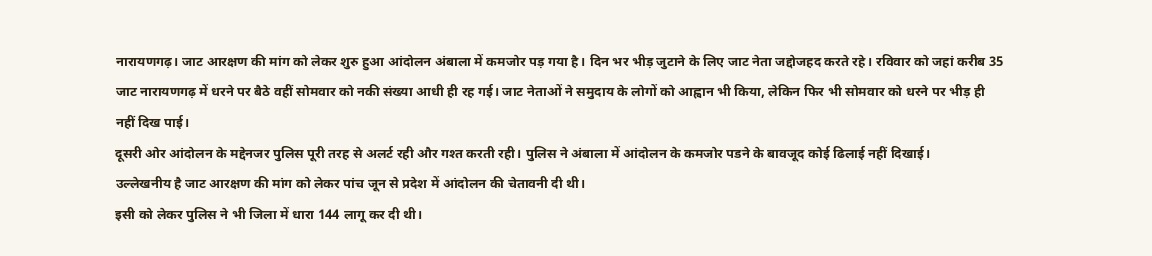नारायणगढ़। जाट आरक्षण की मांग को लेकर शुरु हुआ आंदोलन अंबाला में कमजोर पड़ गया है। दिन भर भीड़ जुटाने के लिए जाट नेता जद्दोजहद करते रहे। रविवार को जहां करीब 35 जाट नारायणगढ़ में धरने पर बैठे वहीं सोमवार को नकी संख्या आधी ही रह गई। जाट नेताओं ने समुदाय के लोगों को आह्वान भी किया, लेकिन फिर भी सोमवार को धरने पर भीड़ ही नहीं दिख पाई।
दूसरी ओर आंदोलन के मद्देनजर पुलिस पूरी तरह से अलर्ट रही और गश्त करती रही। पुलिस ने अंबाला में आंदोलन के कमजोर पडने के बावजूद कोई ढिलाई नहीं दिखाई।
उल्लेखनीय है जाट आरक्षण की मांग को लेकर पांच जून से प्रदेश में आंदोलन की चेतावनी दी थी।
इसी को लेकर पुलिस ने भी जिला में धारा 144 लागू कर दी थी।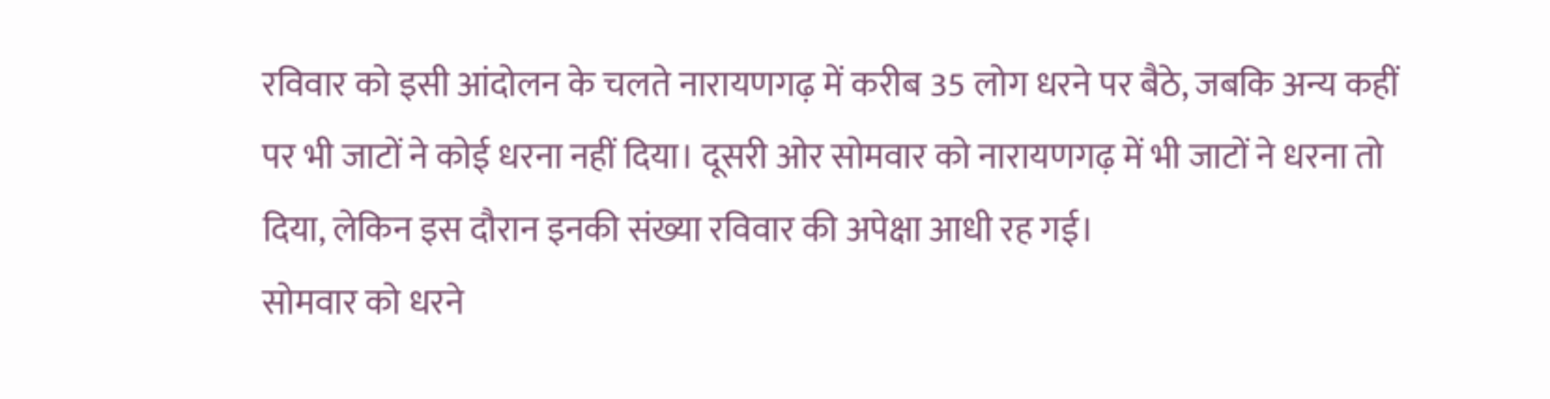रविवार को इसी आंदोलन के चलते नारायणगढ़ में करीब 35 लोग धरने पर बैठे, जबकि अन्य कहीं पर भी जाटों ने कोई धरना नहीं दिया। दूसरी ओर सोमवार को नारायणगढ़ में भी जाटों ने धरना तो दिया, लेकिन इस दौरान इनकी संख्या रविवार की अपेक्षा आधी रह गई।
सोमवार को धरने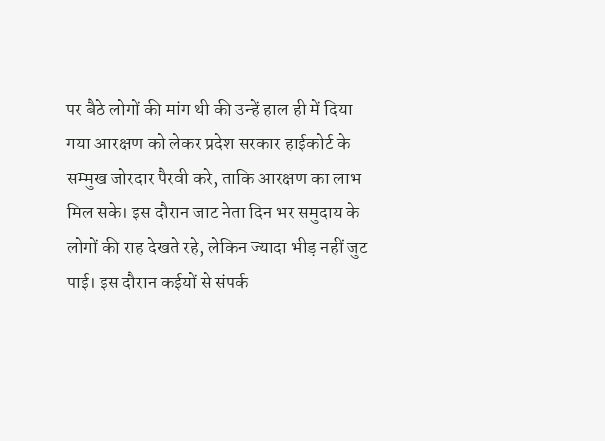पर बैठे लोगों की मांग थी की उन्हें हाल ही में दिया गया आरक्षण को लेकर प्रदेश सरकार हाईकोर्ट के सम्मुख जोरदार पैरवी करे, ताकि आरक्षण का लाभ मिल सके। इस दौरान जाट नेता दिन भर समुदाय के लोगों की राह देखते रहे, लेकिन ज्यादा भीड़ नहीं जुट पाई। इस दौरान कईयों से संपर्क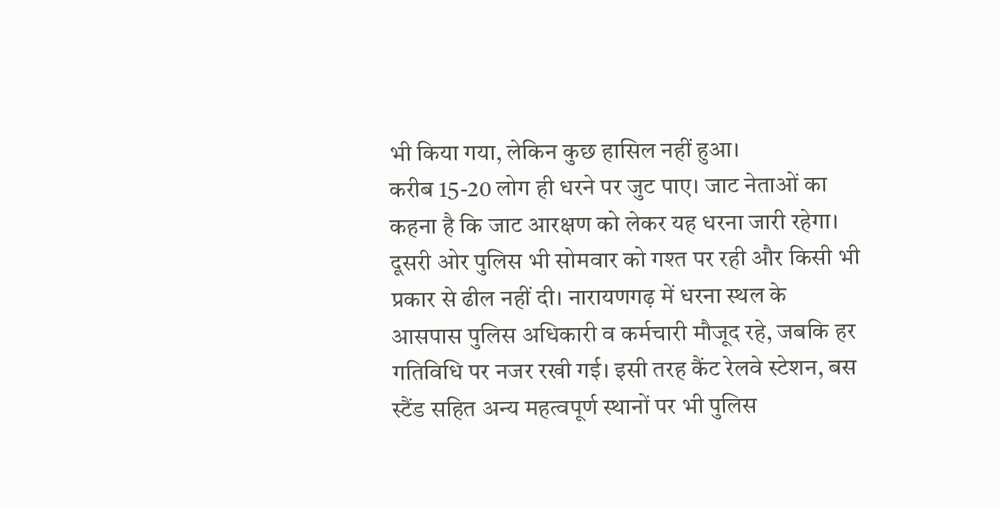भी किया गया, लेकिन कुछ हासिल नहीं हुआ।
करीब 15-20 लोग ही धरने पर जुट पाए। जाट नेताओं का कहना है कि जाट आरक्षण को लेकर यह धरना जारी रहेगा।
दूसरी ओर पुलिस भी सोमवार को गश्त पर रही और किसी भी प्रकार से ढील नहीं दी। नारायणगढ़ में धरना स्थल के आसपास पुलिस अधिकारी व कर्मचारी मौजूद रहे, जबकि हर गतिविधि पर नजर रखी गई। इसी तरह कैंट रेलवे स्टेशन, बस स्टैंड सहित अन्य महत्वपूर्ण स्थानों पर भी पुलिस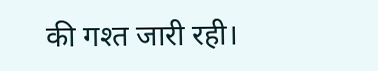की गश्त जारी रही।